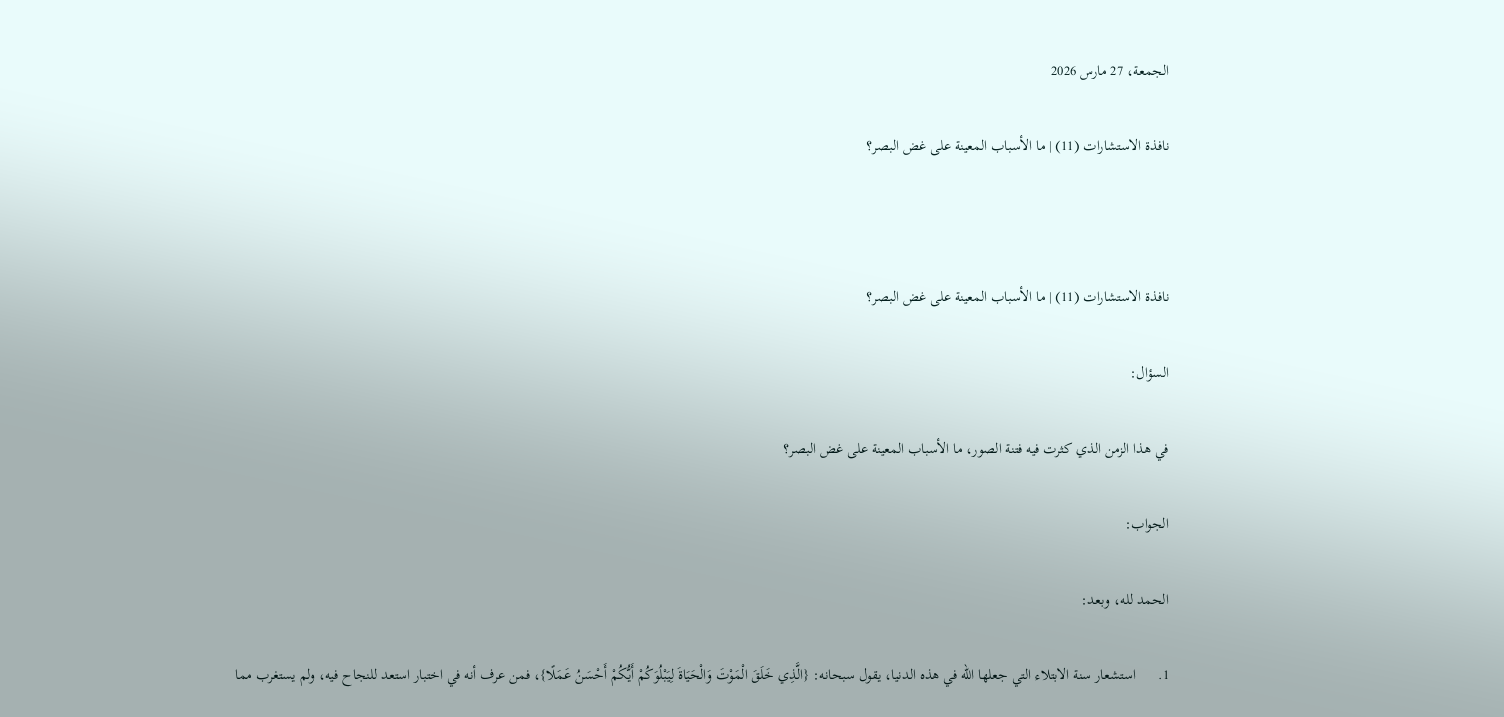الجمعة، 27 مارس 2026

نافذة الاستشارات (11) | ما الأسباب المعينة على غض البصر؟



نافذة الاستشارات (11) | ما الأسباب المعينة على غض البصر؟

السؤال:

في هذا الزمن الذي كثرت فيه فتنة الصور، ما الأسباب المعينة على غض البصر؟

الجواب:

الحمد لله، وبعد:

1.      استشعار سنة الابتلاء التي جعلها الله في هذه الدنيا، يقول سبحانه: {الَّذِي خَلَقَ الْمَوْتَ وَالْحَيَاةَ لِيَبْلُوَكُمْ أَيُّكُمْ أَحْسَنُ عَمَلًا}، فمن عرف أنه في اختبار استعد للنجاح فيه، ولم يستغرب مما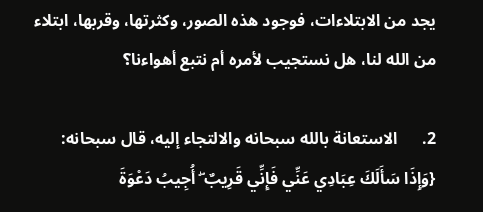يجد من الابتلاءات، فوجود هذه الصور، وكثرتها، وقربها، ابتلاء من الله لنا، هل نستجيب لأمره أم نتبع أهواءنا؟

2.      الاستعانة بالله سبحانه والالتجاء إليه، قال سبحانه: {وَإِذَا سَأَلَكَ عِبَادِي عَنِّي فَإِنِّي قَرِيبٌ ۖ أُجِيبُ دَعْوَةَ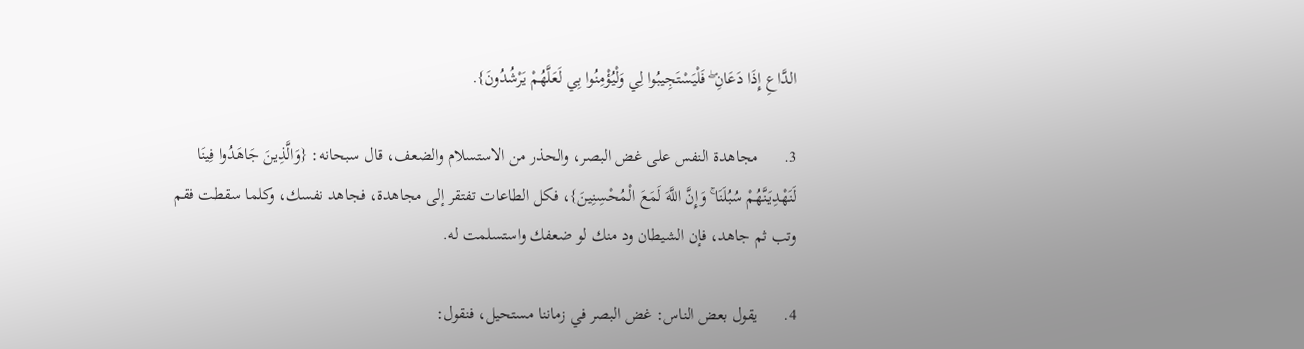الدَّاعِ إِذَا دَعَانِ ۖ فَلْيَسْتَجِيبُوا لِي وَلْيُؤْمِنُوا بِي لَعَلَّهُمْ يَرْشُدُونَ}.

3.      مجاهدة النفس على غض البصر، والحذر من الاستسلام والضعف، قال سبحانه: {وَالَّذِينَ جَاهَدُوا فِينَا لَنَهْدِيَنَّهُمْ سُبُلَنَا ۚ وَإِنَّ اللَّهَ لَمَعَ الْمُحْسِنِينَ}، فكل الطاعات تفتقر إلى مجاهدة، فجاهد نفسك، وكلما سقطت فقم وتب ثم جاهد، فإن الشيطان ود منك لو ضعفك واستسلمت له.

4.      يقول بعض الناس: غض البصر في زماننا مستحيل، فنقول: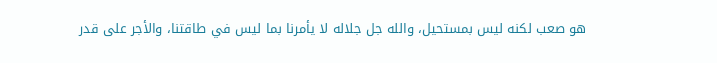هو صعب لكنه ليس بمستحيل، والله جل جلاله لا يأمرنا بما ليس في طاقتنا، والأجر على قدر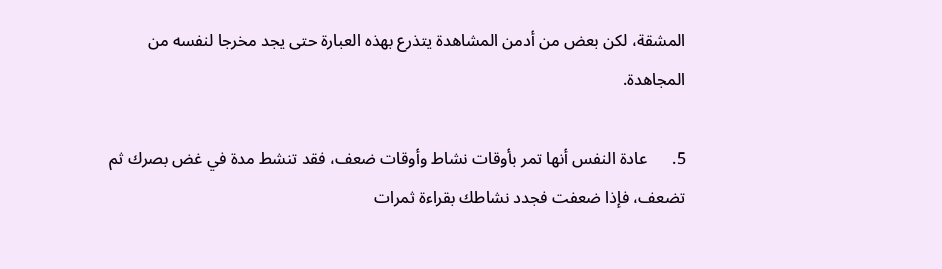المشقة، لكن بعض من أدمن المشاهدة يتذرع بهذه العبارة حتى يجد مخرجا لنفسه من المجاهدة.

5.      عادة النفس أنها تمر بأوقات نشاط وأوقات ضعف، فقد تنشط مدة في غض بصرك ثم تضعف، فإذا ضعفت فجدد نشاطك بقراءة ثمرات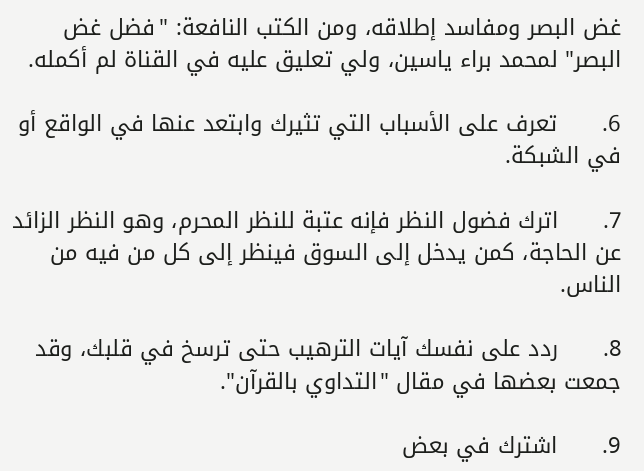غض البصر ومفاسد إطلاقه، ومن الكتب النافعة: "فضل غض البصر" لمحمد براء ياسين، ولي تعليق عليه في القناة لم أكمله.

6.      تعرف على الأسباب التي تثيرك وابتعد عنها في الواقع أو في الشبكة.

7.      اترك فضول النظر فإنه عتبة للنظر المحرم، وهو النظر الزائد عن الحاجة، كمن يدخل إلى السوق فينظر إلى كل من فيه من الناس.

8.      ردد على نفسك آيات الترهيب حتى ترسخ في قلبك، وقد جمعت بعضها في مقال "التداوي بالقرآن".

9.      اشترك في بعض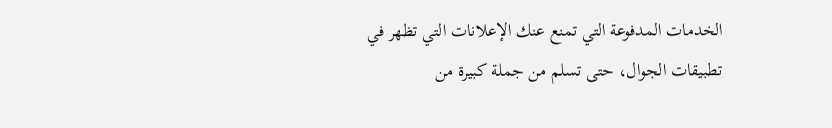الخدمات المدفوعة التي تمنع عنك الإعلانات التي تظهر في تطبيقات الجوال، حتى تسلم من جملة كبيرة من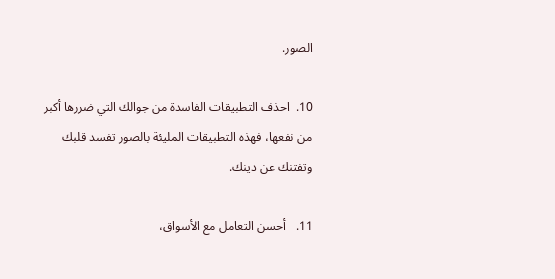الصور.

10.  احذف التطبيقات الفاسدة من جوالك التي ضررها أكبر من نفعها، فهذه التطبيقات المليئة بالصور تفسد قلبك وتفتنك عن دينك.

11.   أحسن التعامل مع الأسواق،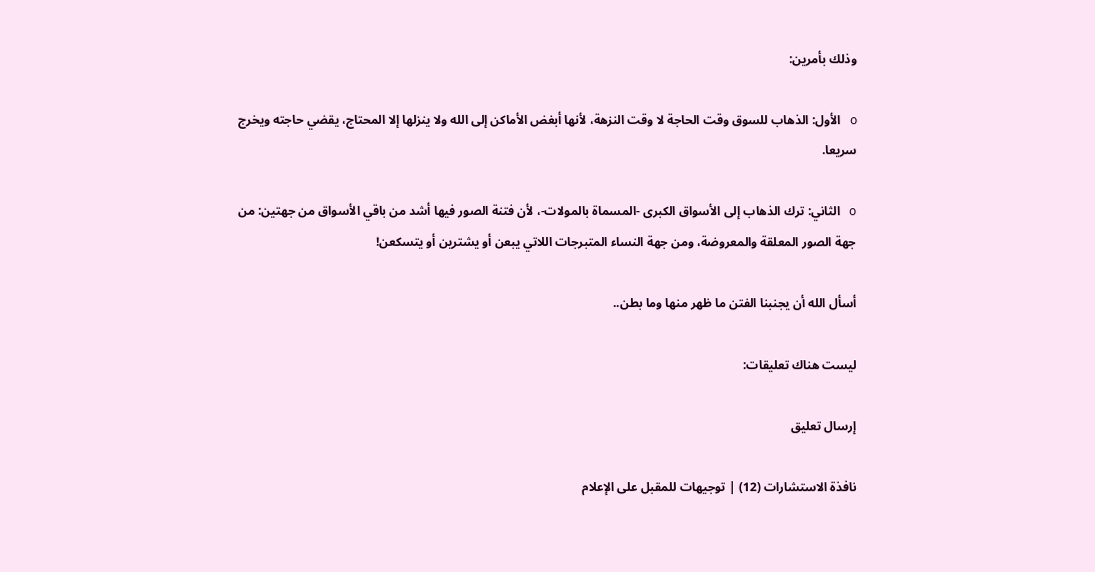وذلك بأمرين:

o   الأول: الذهاب للسوق وقت الحاجة لا وقت النزهة، لأنها أبغض الأماكن إلى الله ولا ينزلها إلا المحتاج، يقضي حاجته ويخرج سريعا.

o   الثاني: ترك الذهاب إلى الأسواق الكبرى -المسماة بالمولات-، لأن فتنة الصور فيها أشد من باقي الأسواق من جهتين: من جهة الصور المعلقة والمعروضة، ومن جهة النساء المتبرجات اللاتي يبعن أو يشترين أو يتسكعن!

أسأل الله أن يجنبنا الفتن ما ظهر منها وما بطن..

ليست هناك تعليقات:

إرسال تعليق

نافذة الاستشارات (12) | توجيهات للمقبل على الإعلام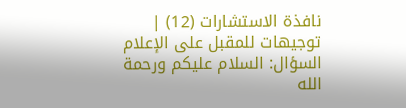نافذة الاستشارات (12) | توجيهات للمقبل على الإعلام السؤال: السلام عليكم ورحمة الله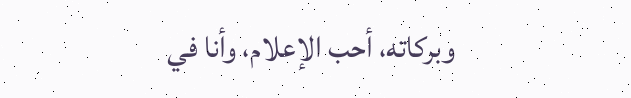وبركاته، أحب الإعلام، وأنا في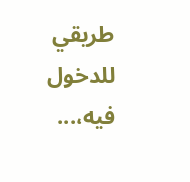طريقي للدخول فيه،...